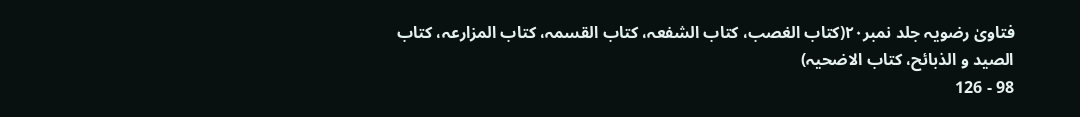فتاویٰ رضویہ جلد نمبر۲۰(کتاب الغصب، کتاب الشفعہ، کتاب القسمہ، کتاب المزارعہ، کتاب الصید و الذبائح، کتاب الاضحیہ)
98 - 126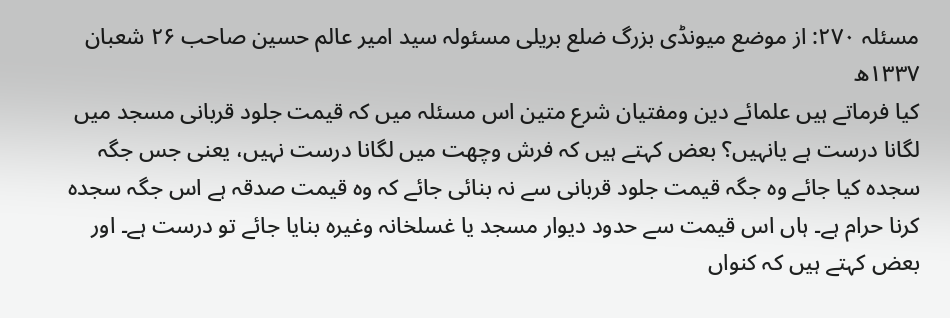مسئلہ ۲۷۰: از موضع میونڈی بزرگ ضلع بریلی مسئولہ سید امیر عالم حسین صاحب ۲۶ شعبان ۱۳۳۷ھ
کیا فرماتے ہیں علمائے دین ومفتیان شرع متین اس مسئلہ میں کہ قیمت جلود قربانی مسجد میں لگانا درست ہے یانہیں؟ بعض کہتے ہیں کہ فرش وچھت میں لگانا درست نہیں، یعنی جس جگہ سجدہ کیا جائے وہ جگہ قیمت جلود قربانی سے نہ بنائی جائے کہ وہ قیمت صدقہ ہے اس جگہ سجدہ کرنا حرام ہے۔ ہاں اس قیمت سے حدود دیوار مسجد یا غسلخانہ وغیرہ بنایا جائے تو درست ہے۔ اور بعض کہتے ہیں کہ کنواں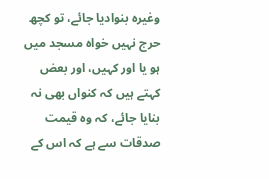وغیرہ بنوادیا جائے، تو کچھ حرج نہیں خواہ مسجد میں ہو یا اور کہیں، اور بعض کہتے ہیں کہ کنواں بھی نہ بنایا جائے، کہ وہ قیمت صدقات سے ہے کہ اس کے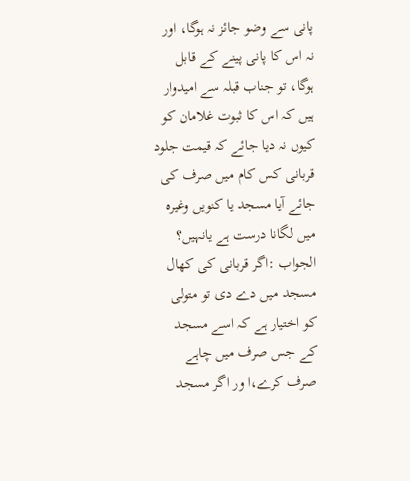پانی سے وضو جائز نہ ہوگا، اور نہ اس کا پانی پینے کے قابل ہوگا، تو جناب قبلہ سے امیدوار ہیں کہ اس کا ثبوت غلامان کو کیوں نہ دیا جائے کہ قیمت جلود قربانی کس کام میں صرف کی جائے آیا مسجد یا کنویں وغیرہ میں لگانا درست ہے یانہیں؟
الجواب :اگر قربانی کی کھال مسجد میں دے دی تو متولی کو اختیار ہے کہ اسے مسجد کے جس صرف میں چاہے صرف کرے،ا ور اگر مسجد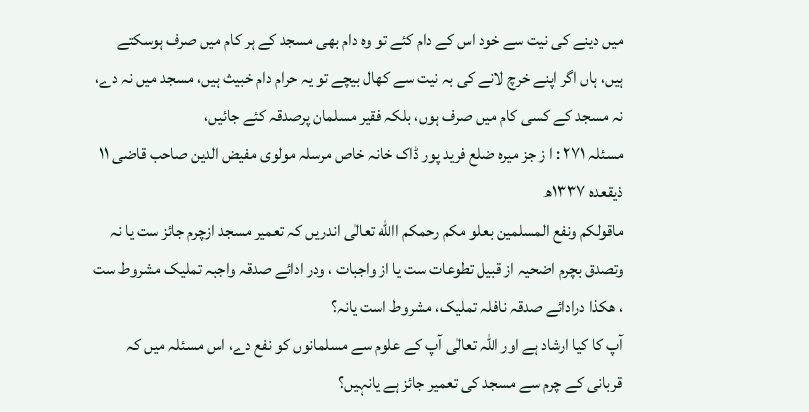میں دینے کی نیت سے خود اس کے دام کئے تو وہ دام بھی مسجد کے ہر کام میں صرف ہوسکتے ہیں، ہاں اگر اپنے خرچ لانے کی بہ نیت سے کھال بیچے تو یہ حرام دام خبیث ہیں، مسجد میں نہ دے، نہ مسجد کے کسی کام میں صرف ہوں، بلکہ فقیر مسلمان پرصدقہ کئے جائیں،
مسئلہ ۲۷۱ : ا ز جز میرہ ضلع فرید پور ڈاک خانہ خاص مرسلہ مولوی مفیض الدین صاحب قاضی ۱۱ ذیقعدہ ۱۳۳۷ھ
ماقولکم ونفع المسلمین بعلو مکم رحمکم االله تعالٰی اندریں کہ تعمیر مسجد ازچرم جائز ست یا نہ وتصدق بچرم اضحیہ از قبیل تطوعات ست یا از واجبات ، ودر ادائے صدقہ واجبہ تملیک مشروط ست ، ھکذا درادائے صدقہ نافلہ تملیک، مشروط است یانہ؟
آپ کا کیا ارشاد ہے اور اللہ تعالٰی آپ کے علوم سے مسلمانوں کو نفع دے، اس مسئلہ میں کہ قربانی کے چرم سے مسجد کی تعمیر جائز ہے یانہیں؟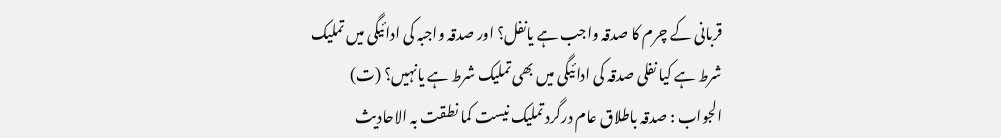قربانی کے چرم کا صدقہ واجب ہے یانفل؟ اور صدقہ واجبہ کی ادائیگی میں تملیک شرط ہے کیا نفلی صدقہ کی ادائیگی میں بھی تملیک شرط ہے یانہیں؟ (ت)
الجواب : صدقہ باطلاق عام درگرد تملیک نیست کما نطقت بہ الاحادیث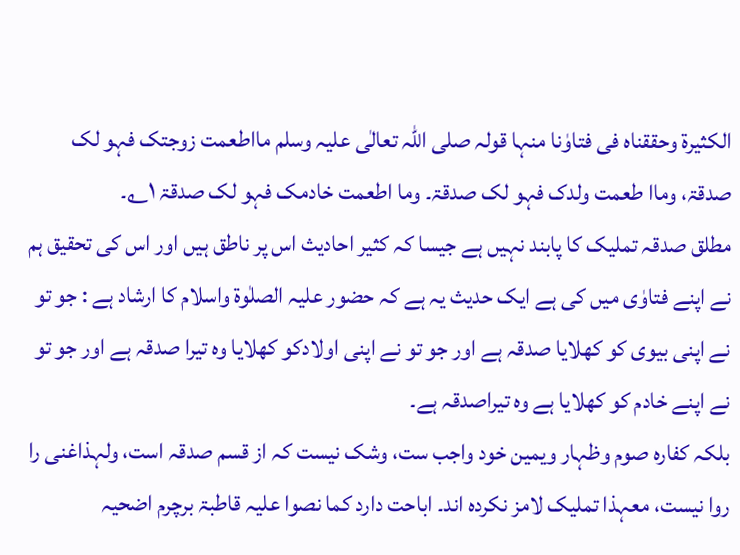الکثیرۃ وحققناہ فی فتاوٰنا منہا قولہ صلی اللہ تعالٰی علیہ وسلم مااطعمت زوجتک فہو لک صدقۃ، وماا طعمت ولدک فہو لک صدقۃ۔ وما اطعمت خادمک فہو لک صدقۃ ۱؎۔
مطلق صدقہ تملیک کا پابند نہیں ہے جیسا کہ کثیر احادیث اس پر ناطق ہیں اور اس کی تحقیق ہم نے اپنے فتاوٰی میں کی ہے ایک حدیث یہ ہے کہ حضور علیہ الصلٰوۃ واسلام کا ارشاد ہے : جو تو نے اپنی بیوی کو کھلایا صدقہ ہے اور جو تو نے اپنی اولادکو کھلایا وہ تیرا صدقہ ہے اور جو تو نے اپنے خادم کو کھلایا ہے وہ تیراصدقہ ہے۔
بلکہ کفارہ صوم وظہار ویمین خود واجب ست، وشک نیست کہ از قسم صدقہ است، ولہذاغنی را روا نیست، معہذا تملیک لامز نکردہ اند۔ اباحت دارد کما نصوا علیہ قاطبۃ برچرم اضحیہ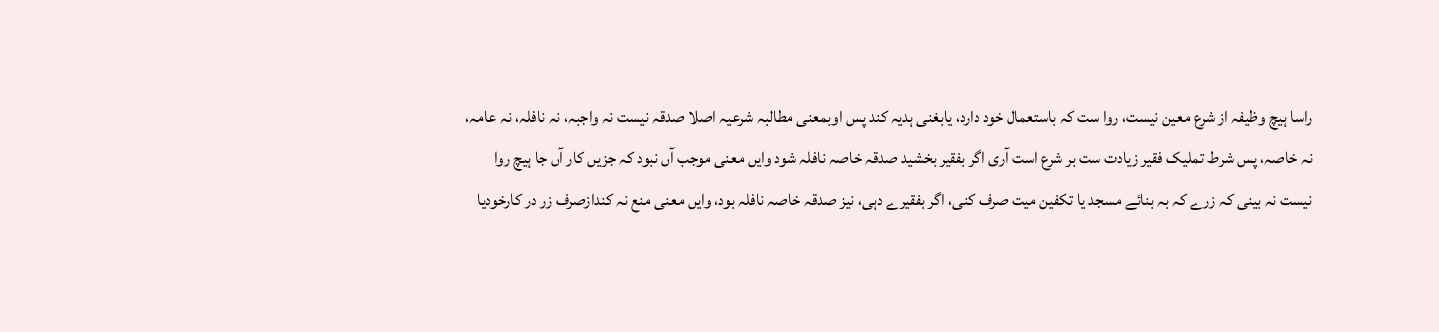راسا ہیچ وظیفہ از شرع معین نیست، روا ست کہ باستعمال خود دارد، یابغنی ہدیہ کند پس اوبمعنی مطالبہ شرعیہ اصلا صدقہ نیست نہ واجبہ، نہ نافلہ، نہ عامہ، نہ خاصہ، پس شرط تملیک فقیر زیادت ست بر شرع است آری اگر بفقیر بخشید صدقہ خاصہ نافلہ شود وایں معنی موجب آں نبود کہ جزیں کار آں جا ہیچ روا نیست نہ بینی کہ زرے کہ بہ بنائے مسجد یا تکفین میت صرف کنی، اگر بفقیرے دہی، نیز صدقہ خاصہ نافلہ بود، وایں معنی منع نہ کندازصرف زر در کارخودیا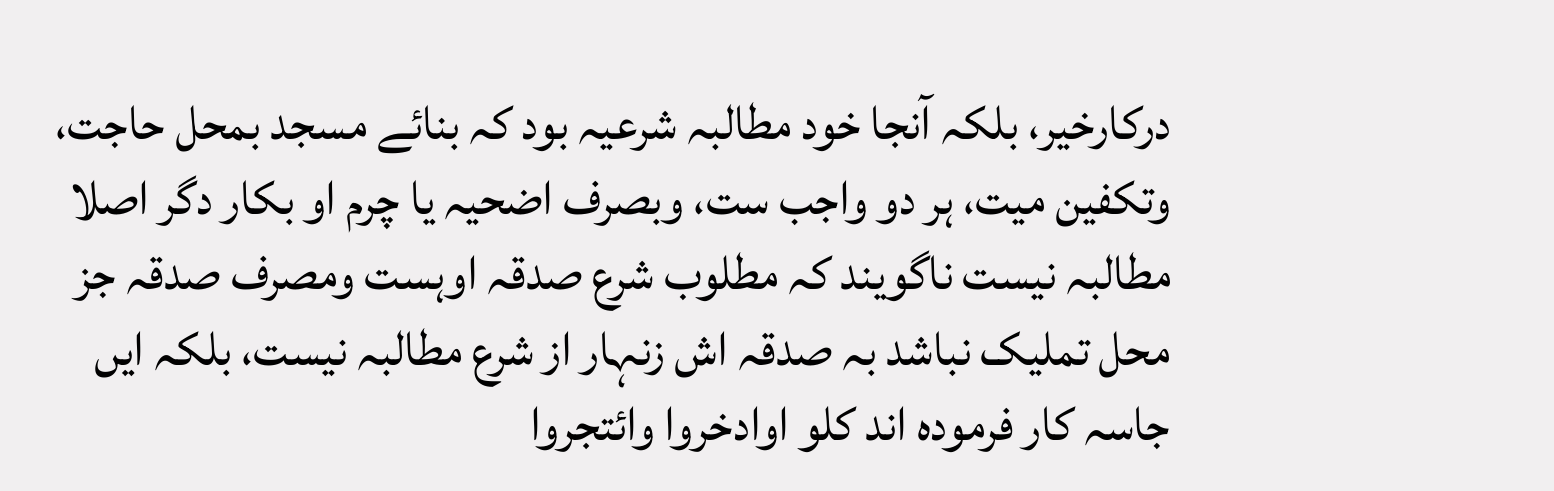درکارخیر، بلکہ آنجا خود مطالبہ شرعیہ بود کہ بنائے مسجد بمحل حاجت، وتکفین میت، ہر دو واجب ست، وبصرف اضحیہ یا چرم او بکار دگر اصلا مطالبہ نیست ناگویند کہ مطلوب شرع صدقہ اوہست ومصرف صدقہ جز محل تملیک نباشد بہ صدقہ اش زنہار از شرع مطالبہ نیست، بلکہ ایں جاسہ کار فرمودہ اند کلو اوادخروا وائتجروا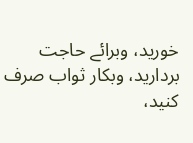خورید، وبرائے حاجت بردارید، وبکار ثواب صرف کنید،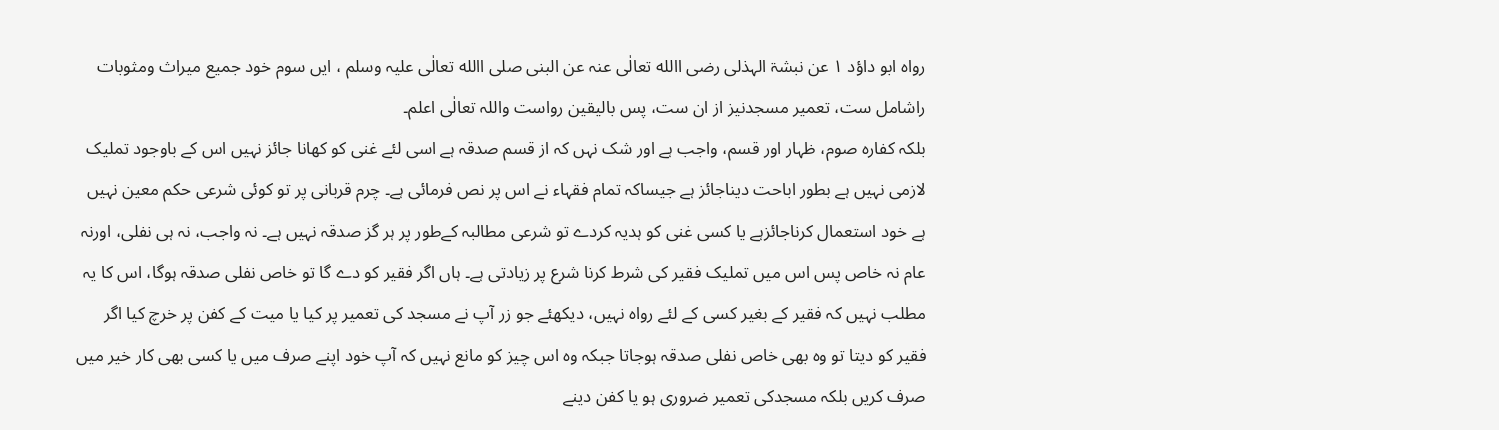رواہ ابو داؤد ۱ عن نبشۃ الہذلی رضی االله تعالٰی عنہ عن البنی صلی االله تعالٰی علیہ وسلم ، ایں سوم خود جمیع میراث ومثوبات راشامل ست، تعمیر مسجدنیز از ان ست، پس بالیقین رواست واللہ تعالٰی اعلم۔
بلکہ کفارہ صوم، ظہار اور قسم، واجب ہے اور شک نہں کہ از قسم صدقہ ہے اسی لئے غنی کو کھانا جائز نہیں اس کے باوجود تملیک لازمی نہیں ہے بطور اباحت دیناجائز ہے جیساکہ تمام فقہاء نے اس پر نص فرمائی ہے۔ چرم قربانی پر تو کوئی شرعی حکم معین نہیں ہے خود استعمال کرناجائزہے یا کسی غنی کو ہدیہ کردے تو شرعی مطالبہ کےطور پر ہر گز صدقہ نہیں ہے۔ نہ واجب، نہ ہی نفلی، اورنہ عام نہ خاص پس اس میں تملیک فقیر کی شرط کرنا شرع پر زیادتی ہے۔ ہاں اگر فقیر کو دے گا تو خاص نفلی صدقہ ہوگا، اس کا یہ مطلب نہیں کہ فقیر کے بغیر کسی کے لئے رواہ نہیں، دیکھئے جو زر آپ نے مسجد کی تعمیر پر کیا یا میت کے کفن پر خرچ کیا اگر فقیر کو دیتا تو وہ بھی خاص نفلی صدقہ ہوجاتا جبکہ وہ اس چیز کو مانع نہیں کہ آپ خود اپنے صرف میں یا کسی بھی کار خیر میں صرف کریں بلکہ مسجدکی تعمیر ضروری ہو یا کفن دینے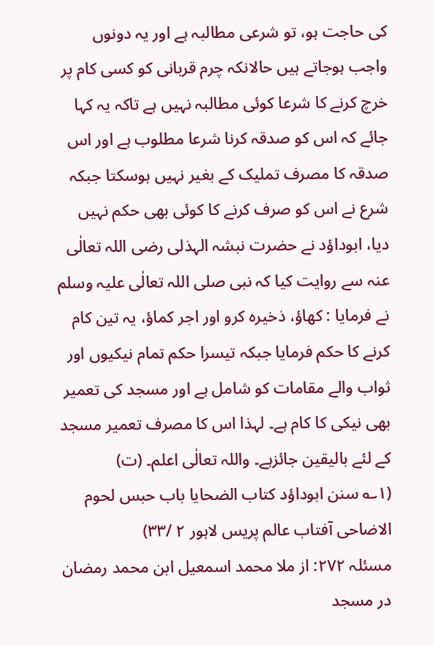کی حاجت ہو، تو شرعی مطالبہ ہے اور یہ دونوں واجب ہوجاتے ہیں حالانکہ چرم قربانی کو کسی کام پر خرچ کرنے کا شرعا کوئی مطالبہ نہیں ہے تاکہ یہ کہا جائے کہ اس کو صدقہ کرنا شرعا مطلوب ہے اور اس صدقہ کا مصرف تملیک کے بغیر نہیں ہوسکتا جبکہ شرع نے اس کو صرف کرنے کا کوئی بھی حکم نہیں دیا، ابوداؤد نے حضرت نبشہ الہذلی رضی اللہ تعالٰی عنہ سے روایت کیا کہ نبی صلی اللہ تعالٰی علیہ وسلم نے فرمایا : کھاؤ، ذخیرہ کرو اور اجر کماؤ، یہ تین کام کرنے کا حکم فرمایا جبکہ تیسرا حکم تمام نیکیوں اور ثواب والے مقامات کو شامل ہے اور مسجد کی تعمیر بھی نیکی کا کام ہے۔ لہذا اس کا مصرف تعمیر مسجد کے لئے بالیقین جائزہے۔ واللہ تعالٰی اعلم۔ (ت)
(۱؎ سنن ابوداؤد کتاب الضحایا باب حبس لحوم الاضاحی آفتاب عالم پریس لاہور ۲ /۳۳)
مسئلہ ۲۷۲: از ملا محمد اسمعیل ابن محمد رمضان در مسجد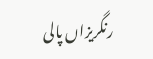رنگریزاں پالی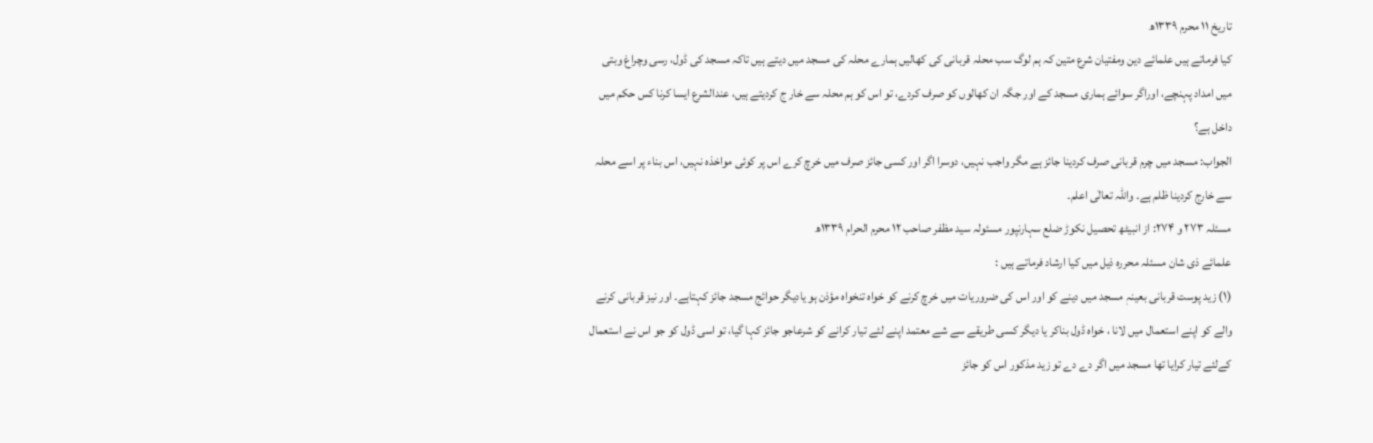تاریخ ۱۱ محرم ۱۳۳۹ھ
کیا فرماتے ہیں علمائے دین ومفتیان شرع متین کہ ہم لوگ سب محلہ قربانی کی کھالیں ہمارے محلہ کی مسجد میں دیتے ہیں تاکہ مسجد کی ڈول، رسی وچراغ وبتی میں امداد پہنچے، اوراگر سوائے ہماری مسجد کے اور جگہ ان کھالوں کو صرف کردے، تو اس کو ہم محلہ سے خار ج کردیتے ہیں، عندالشرع ایسا کرنا کس حکم میں داخل ہے؟
الجواب: مسجد میں چرم قربانی صرف کردینا جائز ہے مگر واجب نہیں، دوسرا اگر اور کسی جائز صرف میں خرچ کرے اس پر کوئی مواخذہ نہیں، اس بناء پر اسے محلہ سے خارج کردینا ظلم ہے۔ واللہ تعالٰی اعلم۔
مسئلہ ۲۷۳ و ۲۷۴: از انبیٹھ تحصیل نکوڑ ضلع سہارنپور مسئولہ سید مظفر صاحب ۱۲ محرم الحرام ۱۳۳۹ھ
علمائے ذی شان مسئلہ محررہ ذیل میں کیا ارشاد فرماتے ہیں :
(۱) زید پوست قربانی بعینہٖ مسجد میں دینے کو اور اس کی ضروریات میں خرچ کرنے کو خواہ تنخواہ مؤذن ہو یادیگر حوائج مسجد جائز کہتاہے۔ اور نیز قربانی کرنے والے کو اپنے استعمال میں لانا ، خواہ ڈول بناکر یا دیگر کسی طریقے سے شے معتمد اپنے لئے تیار کرانے کو شرعاجو جائز کہا گیا، تو اسی ڈول کو جو اس نے استعمال کےلئے تیار کرایا تھا مسجد میں اگر دے دے تو زید مذکور اس کو جائز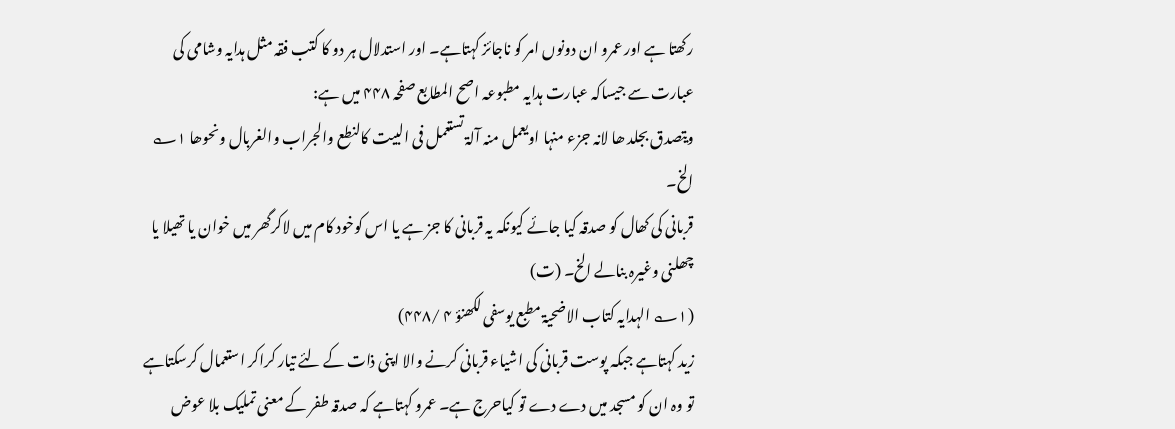رکھتا ہے اور عمرو ان دونوں امر کو ناجائز کہتاہے۔ اور استدلال ہر دو کا کتب فقہ مثل ہدایہ وشامی کی عبارت سے جیساکہ عبارت ہدایہ مطبوعہ اصح المطابع صفحہ ۴۴۸ میں ہے:
ویتصدق بجلد ھا لانہ جزء منہا اویعمل منہ آلۃ تستعمل فی البیت کالنطع والجراب والغربال ونحوھا ۱؎ الخ۔
قربانی کی کھال کو صدقہ کیا جائے کیونکہ یہ قربانی کا جز ہے یا اس کوخود کام میں لاکرگھر میں خوان یا تھیلا یا چھلنی وغیرہ بنالے الخ۔ (ت)
(۱؎ الہدایہ کتاب الاضحیۃ مطبع یوسفی لکھنؤ ۴ /۴۴۸)
زید کہتاہے جبکہ پوست قربانی کی اشیاء قربانی کرنے والا اپنی ذات کے لئے تیار کراکر استعمال کرسکتاہے تو وہ ان کو مسجد میں دے دے تو کیاحرج ہے۔ عمرو کہتاہے کہ صدقہ طفر کے معنی تملیک بلا عوض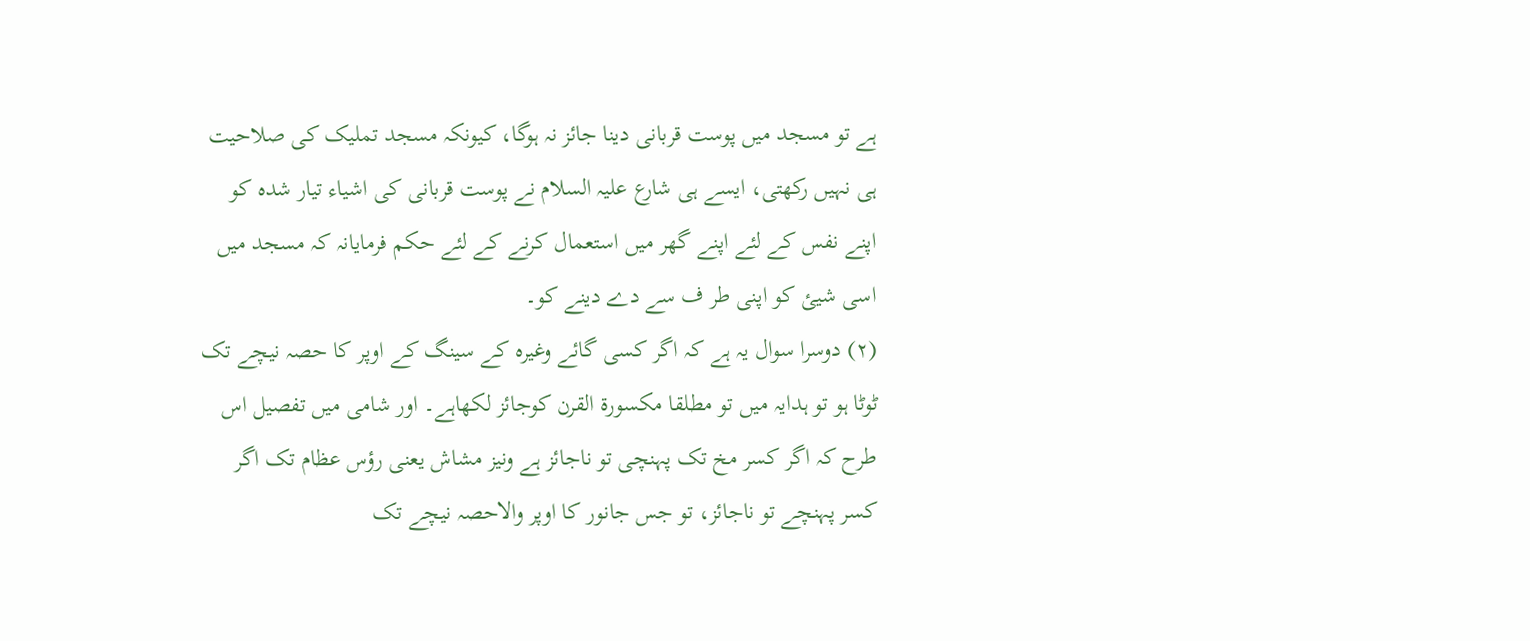ہے تو مسجد میں پوست قربانی دینا جائز نہ ہوگا، کیونکہ مسجد تملیک کی صلاحیت ہی نہیں رکھتی، ایسے ہی شارع علیہ السلام نے پوست قربانی کی اشیاء تیار شدہ کو اپنے نفس کے لئے اپنے گھر میں استعمال کرنے کے لئے حکم فرمایانہ کہ مسجد میں اسی شیئ کو اپنی طر ف سے دے دینے کو۔
(۲) دوسرا سوال یہ ہے کہ اگر کسی گائے وغیرہ کے سینگ کے اوپر کا حصہ نیچے تک ٹوٹا ہو تو ہدایہ میں تو مطلقا مکسورۃ القرن کوجائز لکھاہے۔ اور شامی میں تفصیل اس طرح کہ اگر کسر مخ تک پہنچی تو ناجائز ہے ونیز مشاش یعنی رؤس عظام تک اگر کسر پہنچے تو ناجائز، تو جس جانور کا اوپر والاحصہ نیچے تک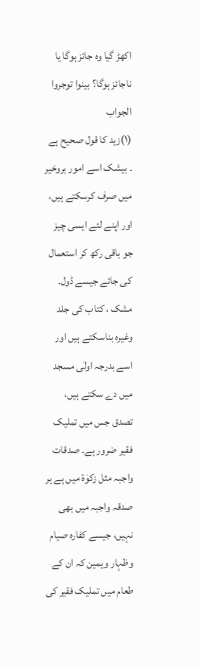اکھڑ گیا وہ جائز ہوگا یا ناجائز ہوگا؟ بینوا توجروا
الجواب
(۱)زید کا قول صحیح ہے ۔ بیشک اسے امور بروخیر میں صرف کرسکتے ہیں، اور اپنے لئے ایسی چیز جو باقی رکھ کر استعمال کی جائے جیسے ڈول۔ مشک ، کتاب کی جلد وغیرہ بناسکتے ہیں اور اسے بدرجہ اولٰی مسجد میں دے سکتے ہیں، تصدق جس میں تملیک فقیر ضرور ہے۔ صدقات واجبہ مثل زکوٰۃ میں ہے ہر صدقہ واجبہ میں بھی نہیں، جیسے کفارہ صیام وظہار ویمین کہ ان کے طعام میں تملیک فقیر کی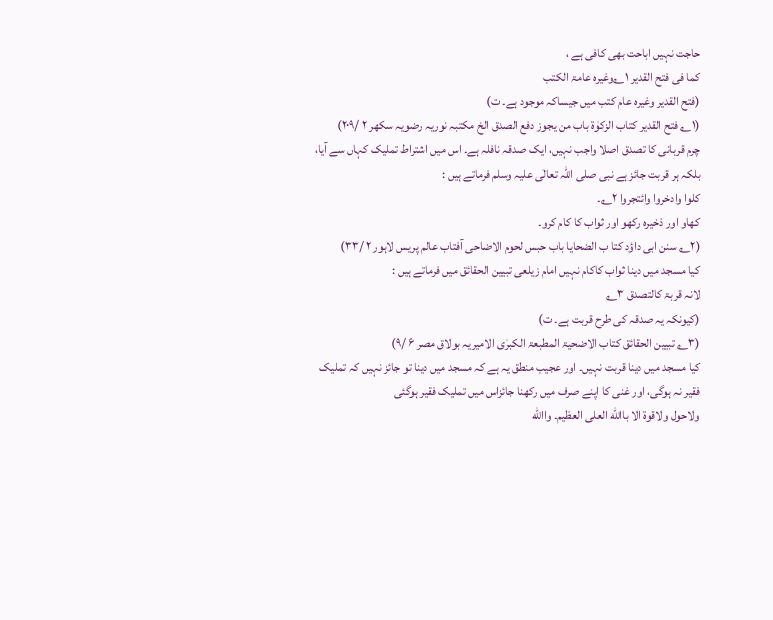حاجت نہیں اباحت بھی کافی ہے ،
کما فی فتح القدیر ۱؎وغیرہ عامۃ الکتب
(فتح القدیر وغیرہ عام کتب میں جیساکہ موجود ہے۔ ت)
(۱؎ فتح القدیر کتاب الزکوٰۃ باب من یجوز دفع الصدق الخ مکتبہ نوریہ رضویہ سکھر ۲ /۲۰۹)
چرم قربانی کا تصدق اصلا واجب نہیں، ایک صدقہ نافلہ ہے۔ اس میں اشتراط تملیک کہاں سے آیا، بلکہ ہر قربت جائز ہے نبی صلی اللہ تعالٰی علیہ وسلم فرماتے ہیں :
کلوا وادخروا وائتجروا ۲؎۔
کھاو اور ذخیرہ رکھو اور ثواب کا کام کرو۔
(۲؎ سنن ابی داؤد کتا ب الضحایا باب حبس لحوم الاضاحی آفتاب عالم پریس لاہور ۲ /۳۳)
کیا مسجد میں دینا ثواب کاکام نہیں امام زیلعی تبیین الحقائق میں فرماتے ہیں :
لانہ قربۃ کالتصدق ۳؎
(کیونکہ یہ صدقہ کی طرح قربت ہے۔ ت)
(۳؎ تبیین الحقائق کتاب الاضحیۃ المطبعۃ الکبرٰی الامیریہ بولاق مصر ۶ /۹)
کیا مسجد میں دینا قربت نہیں۔ اور عجیب منطق یہ ہے کہ مسجد میں دینا تو جائز نہیں کہ تملیک فقیر نہ ہوگی، اور غنی کا اپنے صرف میں رکھنا جائزاس میں تملیک فقیر ہوگئی
ولاحول ولاقوۃ الا باالله العلی العظیم۔ واالله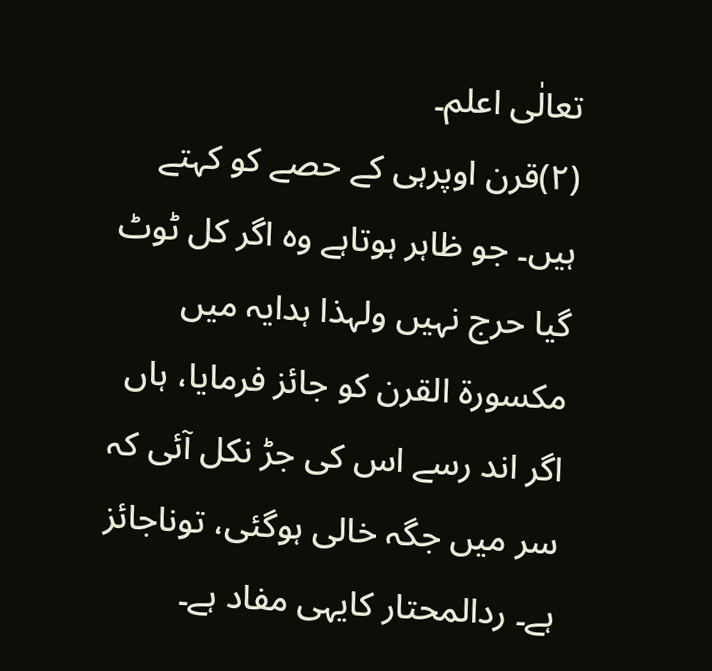تعالٰی اعلم۔
(۲)قرن اوپرہی کے حصے کو کہتے ہیں۔ جو ظاہر ہوتاہے وہ اگر کل ٹوٹ گیا حرج نہیں ولہذا ہدایہ میں مکسورۃ القرن کو جائز فرمایا، ہاں اگر اند رسے اس کی جڑ نکل آئی کہ سر میں جگہ خالی ہوگئی، توناجائز ہے۔ ردالمحتار کایہی مفاد ہے۔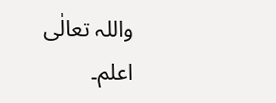واللہ تعالٰی اعلم۔